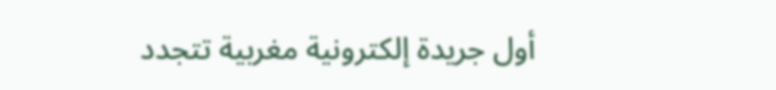أول جريدة إلكترونية مغربية تتجدد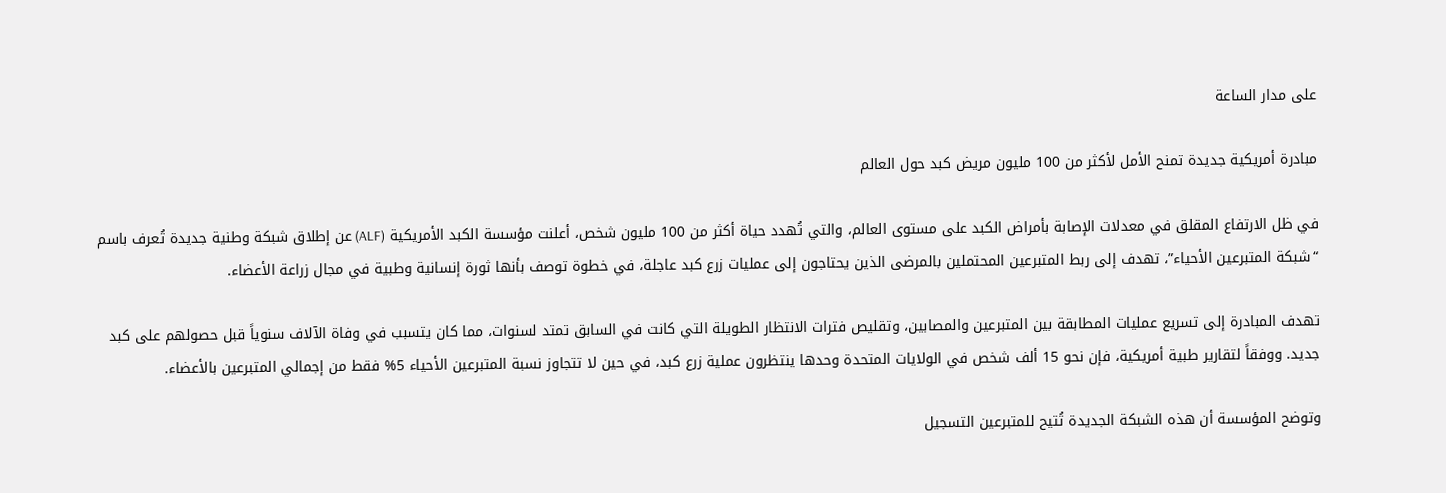على مدار الساعة

مبادرة أمريكية جديدة تمنح الأمل لأكثر من 100 مليون مريض كبد حول العالم

في ظل الارتفاع المقلق في معدلات الإصابة بأمراض الكبد على مستوى العالم، والتي تُهدد حياة أكثر من 100 مليون شخص، أعلنت مؤسسة الكبد الأمريكية (ALF) عن إطلاق شبكة وطنية جديدة تُعرف باسم “شبكة المتبرعين الأحياء”، تهدف إلى ربط المتبرعين المحتملين بالمرضى الذين يحتاجون إلى عمليات زرع كبد عاجلة، في خطوة توصف بأنها ثورة إنسانية وطبية في مجال زراعة الأعضاء.

تهدف المبادرة إلى تسريع عمليات المطابقة بين المتبرعين والمصابين، وتقليص فترات الانتظار الطويلة التي كانت في السابق تمتد لسنوات، مما كان يتسبب في وفاة الآلاف سنوياً قبل حصولهم على كبد جديد. ووفقاً لتقارير طبية أمريكية، فإن نحو 15 ألف شخص في الولايات المتحدة وحدها ينتظرون عملية زرع كبد، في حين لا تتجاوز نسبة المتبرعين الأحياء 5% فقط من إجمالي المتبرعين بالأعضاء.

وتوضح المؤسسة أن هذه الشبكة الجديدة تُتيح للمتبرعين التسجيل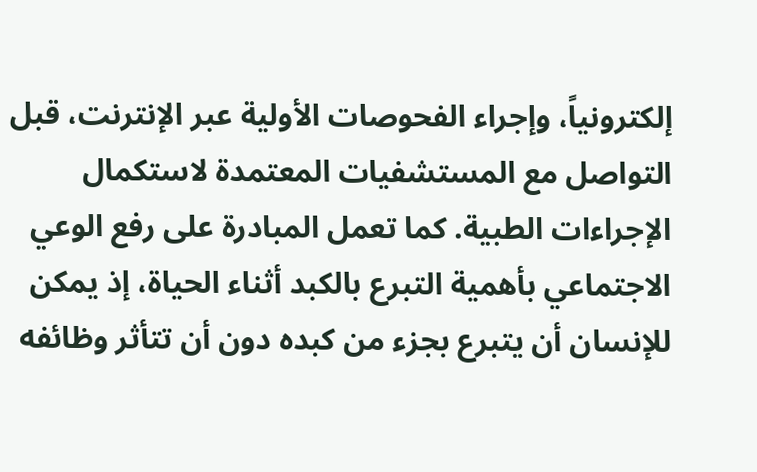إلكترونياً، وإجراء الفحوصات الأولية عبر الإنترنت، قبل التواصل مع المستشفيات المعتمدة لاستكمال الإجراءات الطبية. كما تعمل المبادرة على رفع الوعي الاجتماعي بأهمية التبرع بالكبد أثناء الحياة، إذ يمكن للإنسان أن يتبرع بجزء من كبده دون أن تتأثر وظائفه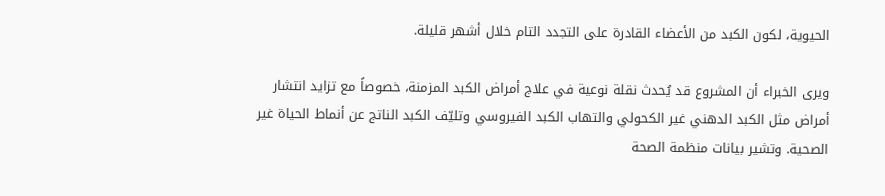الحيوية، لكون الكبد من الأعضاء القادرة على التجدد التام خلال أشهر قليلة.

ويرى الخبراء أن المشروع قد يُحدث نقلة نوعية في علاج أمراض الكبد المزمنة، خصوصاً مع تزايد انتشار أمراض مثل الكبد الدهني غير الكحولي والتهاب الكبد الفيروسي وتليّف الكبد الناتج عن أنماط الحياة غير الصحية. وتشير بيانات منظمة الصحة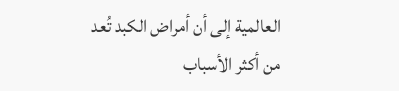العالمية إلى أن أمراض الكبد تُعد من أكثر الأسباب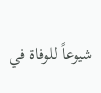شيوعاً للوفاة في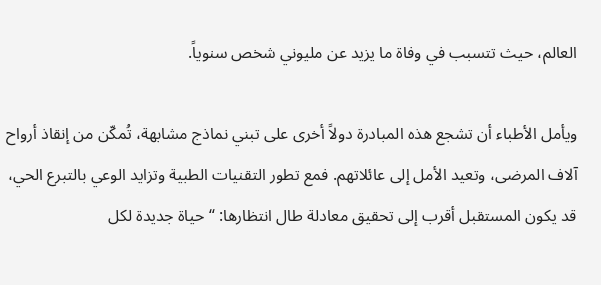العالم، حيث تتسبب في وفاة ما يزيد عن مليوني شخص سنوياً.

ويأمل الأطباء أن تشجع هذه المبادرة دولاً أخرى على تبني نماذج مشابهة، تُمكّن من إنقاذ أرواح آلاف المرضى، وتعيد الأمل إلى عائلاتهم. فمع تطور التقنيات الطبية وتزايد الوعي بالتبرع الحي، قد يكون المستقبل أقرب إلى تحقيق معادلة طال انتظارها: “حياة جديدة لكل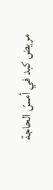مريض كبد في أمسّ الحاجة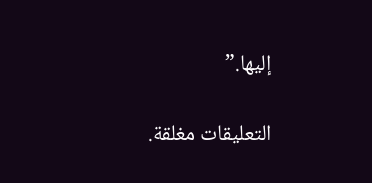إليها.”

التعليقات مغلقة.